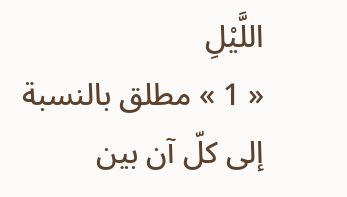اللَّيْلِ
« 1 » مطلق بالنسبة إلى كلّ آن بين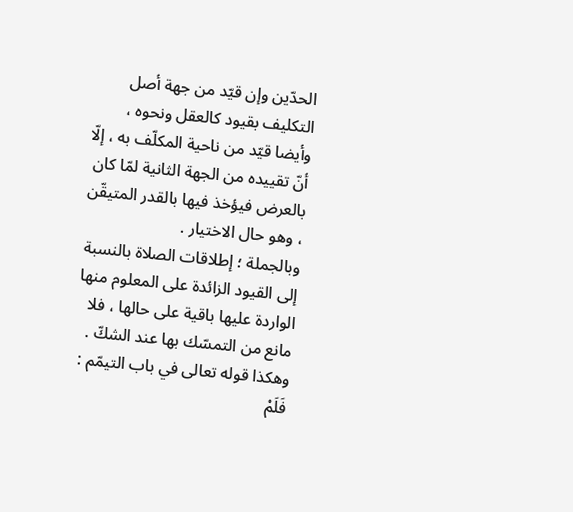الحدّين وإن قيّد من جهة أصل التكليف بقيود كالعقل ونحوه ، وأيضا قيّد من ناحية المكلّف به ، إلّا أنّ تقييده من الجهة الثانية لمّا كان بالعرض فيؤخذ فيها بالقدر المتيقّن ، وهو حال الاختيار .
وبالجملة ؛ إطلاقات الصلاة بالنسبة إلى القيود الزائدة على المعلوم منها الواردة عليها باقية على حالها ، فلا مانع من التمسّك بها عند الشكّ .
وهكذا قوله تعالى في باب التيمّم :
فَلَمْ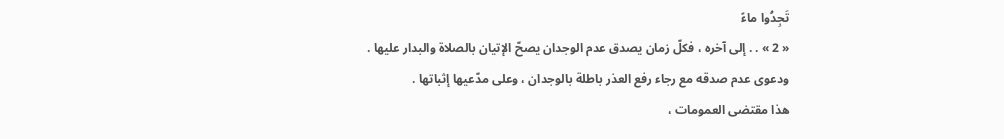تَجِدُوا ماءً
« 2 » . . إلى آخره ، فكلّ زمان يصدق عدم الوجدان يصحّ الإتيان بالصلاة والبدار عليها .
ودعوى عدم صدقه مع رجاء رفع العذر باطلة بالوجدان ، وعلى مدّعيها إثباتها .
هذا مقتضى العمومات ،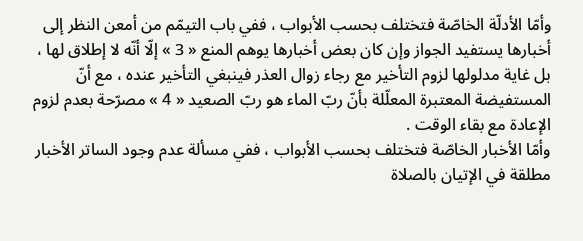وأمّا الأدلّة الخاصّة فتختلف بحسب الأبواب ، ففي باب التيمّم من أمعن النظر إلى أخبارها يستفيد الجواز وإن كان بعض أخبارها يوهم المنع « 3 » إلّا أنّه لا إطلاق لها ، بل غاية مدلولها لزوم التأخير مع رجاء زوال العذر فينبغي التأخير عنده ، مع أنّ المستفيضة المعتبرة المعلّلة بأنّ ربّ الماء هو ربّ الصعيد « 4 » مصرّحة بعدم لزوم الإعادة مع بقاء الوقت .
وأمّا الأخبار الخاصّة فتختلف بحسب الأبواب ، ففي مسألة عدم وجود الساتر الأخبار مطلقة في الإتيان بالصلاة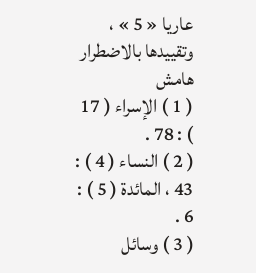عاريا « 5 » ، وتقييدها بالاضطرار
هامش
( 1 ) الإسراء ( 17 ) : 78 .
( 2 ) النساء ( 4 ) : 43 ، المائدة ( 5 ) : 6 .
( 3 ) وسائل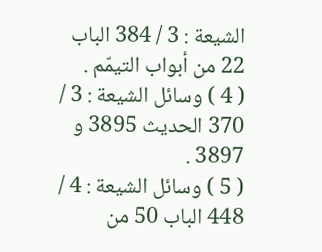الشيعة : 3 / 384 الباب 22 من أبواب التيمّم .
( 4 ) وسائل الشيعة : 3 / 370 الحديث 3895 و 3897 .
( 5 ) وسائل الشيعة : 4 / 448 الباب 50 من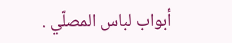أبواب لباس المصلّي .